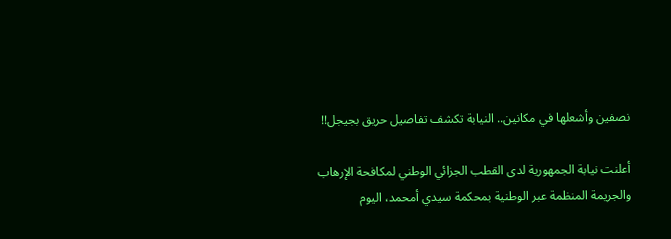نصفين وأشعلها في مكانين.. النيابة تكشف تفاصيل حريق بجيجل!!

أعلنت نيابة الجمهورية لدى القطب الجزائي الوطني لمكافحة الإرهاب والجريمة المنظمة عبر الوطنية بمحكمة سيدي أمحمد، اليوم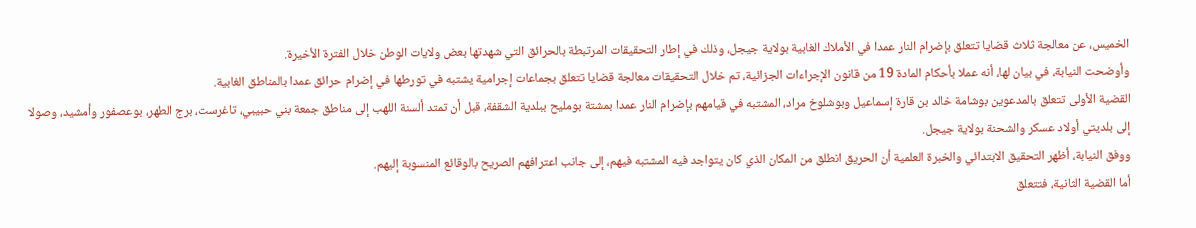الخميس، عن معالجة ثلاث قضايا تتعلق بإضرام النار عمدا في الأملاك الغابية بولاية جيجل، وذلك في إطار التحقيقات المرتبطة بالحرائق التي شهدتها بعض ولايات الوطن خلال الفترة الأخيرة.
وأوضحت النيابة، في بيان لها، أنه عملا بأحكام المادة 19 من قانون الإجراءات الجزائية، تم خلال التحقيقات معالجة قضايا تتعلق بجماعات إجرامية يشتبه في تورطها في إضرام حرائق عمدا بالمناطق الغابية.
القضية الأولى تتعلق بالمدعوين بوشامة خالد بن قارة إسماعيل وبوشلوخ مراد، المشتبه في قيامهم بإضرام النار عمدا بمشتة بومليح ببلدية الشقفة، قبل أن تمتد ألسنة اللهب إلى مناطق جمعة بني حبيبي، تاغرست، برج الطهر، بوعصفور وأمشيد، وصولا إلى بلديتي أولاد عسكر والشحنة بولاية جيجل.
ووفق النيابة، أظهر التحقيق الابتدائي والخبرة العلمية أن الحريق انطلق من المكان الذي كان يتواجد فيه المشتبه فيهم، إلى جانب اعترافهم الصريح بالوقائع المنسوبة إليهم.
أما القضية الثانية، فتتعلق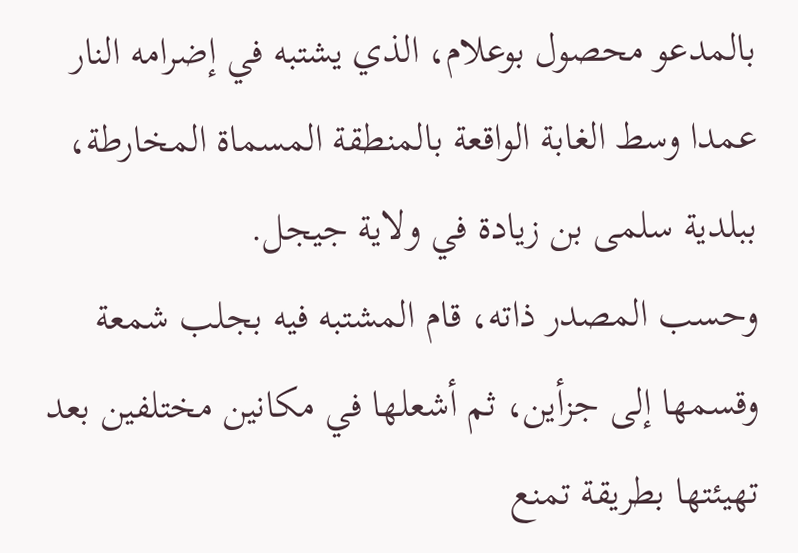بالمدعو محصول بوعلام، الذي يشتبه في إضرامه النار عمدا وسط الغابة الواقعة بالمنطقة المسماة المخارطة، ببلدية سلمى بن زيادة في ولاية جيجل.
وحسب المصدر ذاته، قام المشتبه فيه بجلب شمعة وقسمها إلى جزأين، ثم أشعلها في مكانين مختلفين بعد تهيئتها بطريقة تمنع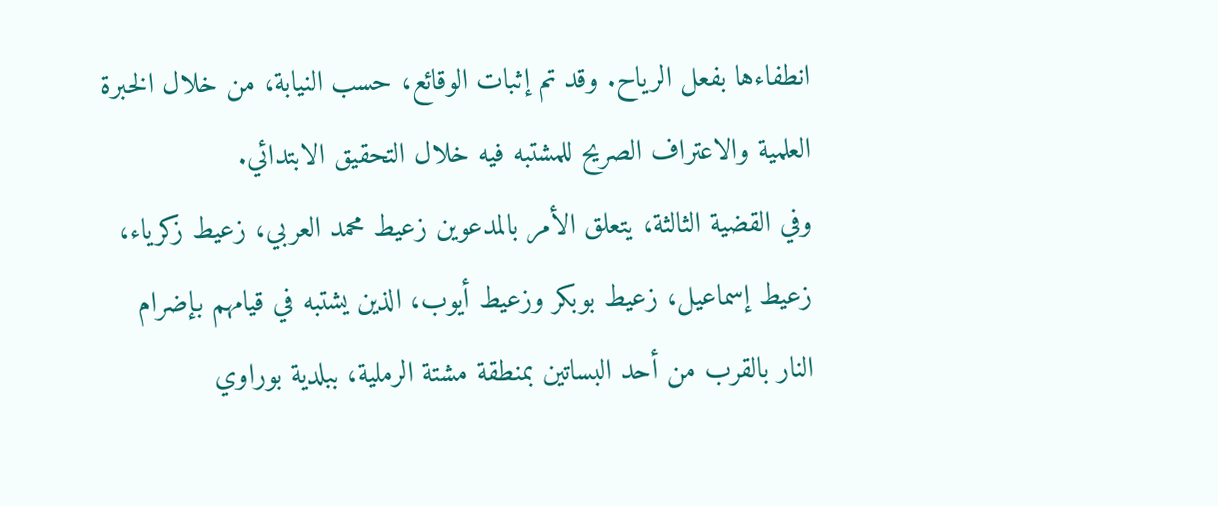انطفاءها بفعل الرياح. وقد تم إثبات الوقائع، حسب النيابة، من خلال الخبرة العلمية والاعتراف الصريح للمشتبه فيه خلال التحقيق الابتدائي.
وفي القضية الثالثة، يتعلق الأمر بالمدعوين زعيط محمد العربي، زعيط زكرياء، زعيط إسماعيل، زعيط بوبكر وزعيط أيوب، الذين يشتبه في قيامهم بإضرام النار بالقرب من أحد البساتين بمنطقة مشتة الرملية، ببلدية بوراوي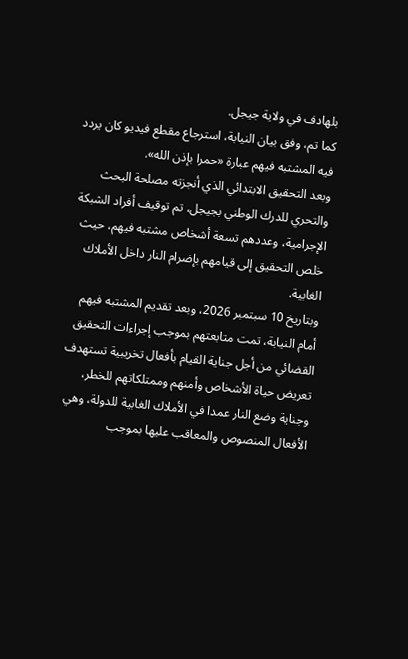بلهادف في ولاية جيجل.
كما تم، وفق بيان النيابة، استرجاع مقطع فيديو كان يردد فيه المشتبه فيهم عبارة «حمرا بإذن الله».
وبعد التحقيق الابتدائي الذي أنجزته مصلحة البحث والتحري للدرك الوطني بجيجل، تم توقيف أفراد الشبكة الإجرامية، وعددهم تسعة أشخاص مشتبه فيهم، حيث خلص التحقيق إلى قيامهم بإضرام النار داخل الأملاك الغابية.
وبتاريخ 10 سبتمبر 2026، وبعد تقديم المشتبه فيهم أمام النيابة، تمت متابعتهم بموجب إجراءات التحقيق القضائي من أجل جناية القيام بأفعال تخريبية تستهدف تعريض حياة الأشخاص وأمنهم وممتلكاتهم للخطر، وجناية وضع النار عمدا في الأملاك الغابية للدولة، وهي الأفعال المنصوص والمعاقب عليها بموجب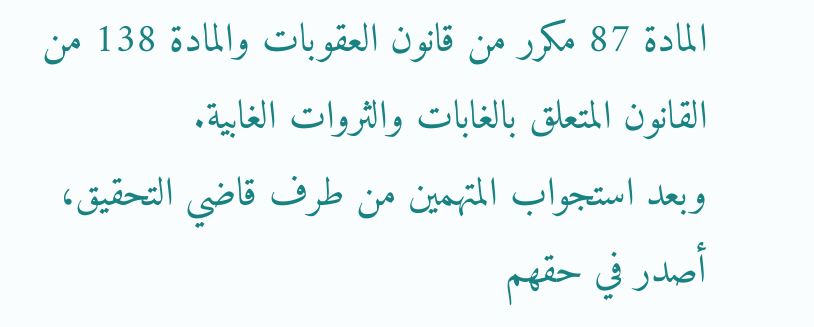المادة 87 مكرر من قانون العقوبات والمادة 138 من القانون المتعلق بالغابات والثروات الغابية.
وبعد استجواب المتهمين من طرف قاضي التحقيق، أصدر في حقهم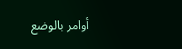أوامر بالوضع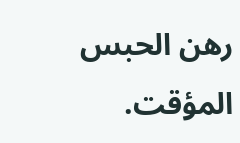رهن الحبس المؤقت.